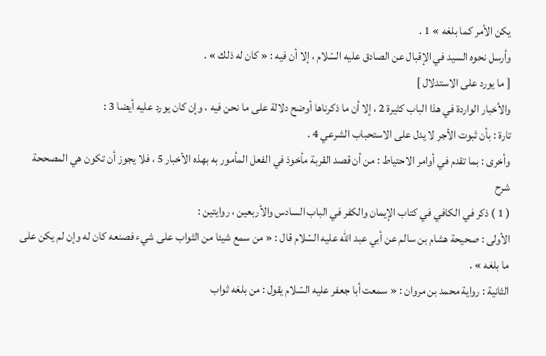يكن الأمر كما بلغه » 1 .
وأرسل نحوه السيد في الإقبال عن الصادق عليه السّلام ، إلا أن فيه : « كان له ذلك » .
[ ما يورد على الاستدلال ]
والأخبار الواردة في هذا الباب كثيرة 2 ، إلا أن ما ذكرناها أوضح دلالة على ما نحن فيه ، وإن كان يورد عليه أيضا 3 :
تارة : بأن ثبوت الأجر لا يدل على الاستحباب الشرعي 4 .
وأخرى : بما تقدم في أوامر الاحتياط : من أن قصد القربة مأخوذ في الفعل المأمور به بهذه الأخبار 5 ، فلا يجوز أن تكون هي المصححة
شرح
( 1 ) ذكر في الكافي في كتاب الإيمان والكفر في الباب السادس والأربعين ، روايتين :
الأولى : صحيحة هشام بن سالم عن أبي عبد اللّه عليه السّلام قال : « من سمع شيئا من الثواب على شيء فصنعه كان له وإن لم يكن على ما بلغه » .
الثانية : رواية محمد بن مروان : « سمعت أبا جعفر عليه السّلام يقول : من بلغه ثواب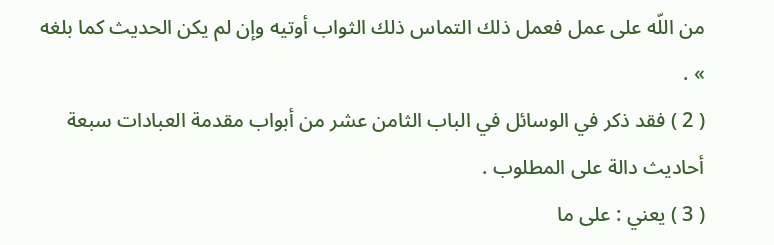من اللّه على عمل فعمل ذلك التماس ذلك الثواب أوتيه وإن لم يكن الحديث كما بلغه » .
( 2 ) فقد ذكر في الوسائل في الباب الثامن عشر من أبواب مقدمة العبادات سبعة أحاديث دالة على المطلوب .
( 3 ) يعني : على ما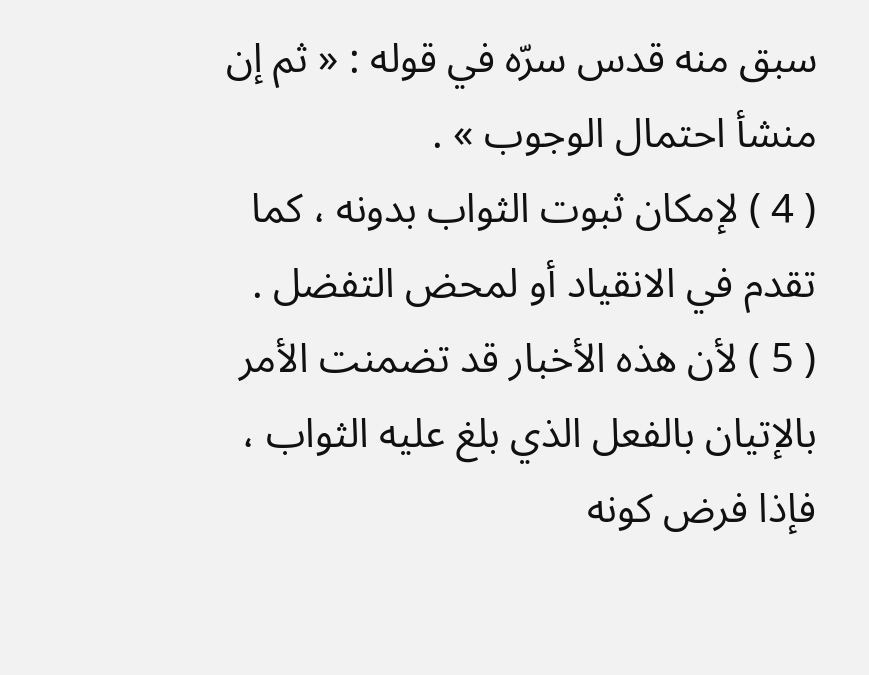سبق منه قدس سرّه في قوله : « ثم إن منشأ احتمال الوجوب » .
( 4 ) لإمكان ثبوت الثواب بدونه ، كما تقدم في الانقياد أو لمحض التفضل .
( 5 ) لأن هذه الأخبار قد تضمنت الأمر بالإتيان بالفعل الذي بلغ عليه الثواب ، فإذا فرض كونه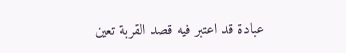عبادة قد اعتبر فيه قصد القربة تعين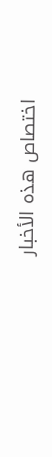اختصاص هذه الأخبار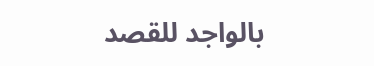بالواجد للقصد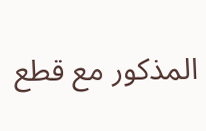المذكور مع قطع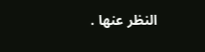النظر عنها .